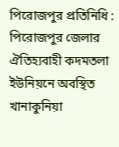পিরোজপুর প্রতিনিধি :
পিরোজপুর জেলার ঐতিহ্যবাহী কদমতলা ইউনিয়নে অবস্থিত খানাকুনিয়া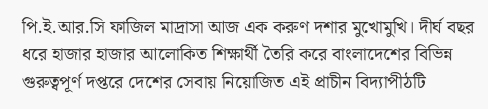পি.ই.আর.সি ফাজিল মাদ্রাসা আজ এক করুণ দশার মুখোমুখি। দীর্ঘ বছর ধরে হাজার হাজার আলোকিত শিক্ষার্থী তৈরি করে বাংলাদেশের বিভিন্ন গুরুত্বপূর্ণ দপ্তরে দেশের সেবায় নিয়োজিত এই প্রাচীন বিদ্যাপীঠটি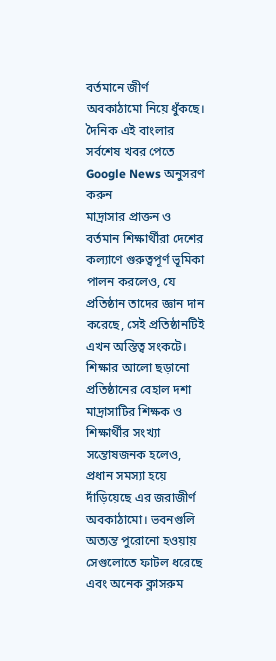বর্তমানে জীর্ণ অবকাঠামো নিয়ে ধুঁকছে।
দৈনিক এই বাংলার সর্বশেষ খবর পেতে Google News অনুসরণ করুন
মাদ্রাসার প্রাক্তন ও বর্তমান শিক্ষার্থীরা দেশের কল্যাণে গুরুত্বপূর্ণ ভূমিকা পালন করলেও, যে প্রতিষ্ঠান তাদের জ্ঞান দান করেছে, সেই প্রতিষ্ঠানটিই এখন অস্তিত্ব সংকটে। শিক্ষার আলো ছড়ানো প্রতিষ্ঠানের বেহাল দশা মাদ্রাসাটির শিক্ষক ও শিক্ষার্থীর সংখ্যা সন্তোষজনক হলেও, প্রধান সমস্যা হয়ে দাঁড়িয়েছে এর জরাজীর্ণ অবকাঠামো। ভবনগুলি অত্যন্ত পুরোনো হওয়ায় সেগুলোতে ফাটল ধরেছে এবং অনেক ক্লাসরুম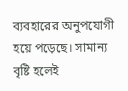ব্যবহারের অনুপযোগী হয়ে পড়েছে। সামান্য বৃষ্টি হলেই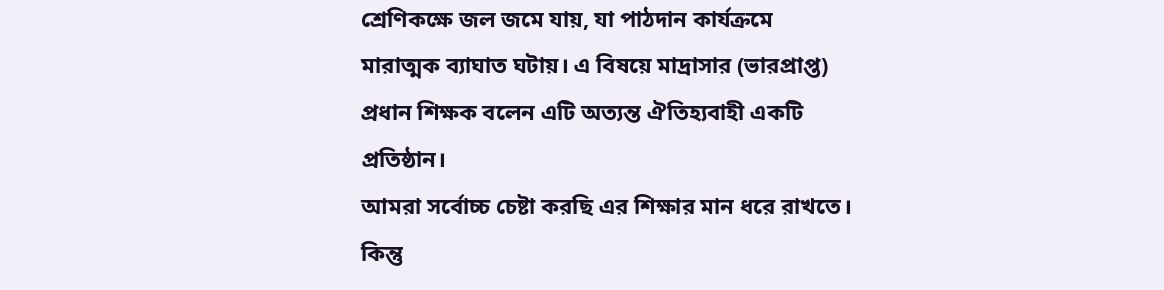শ্রেণিকক্ষে জল জমে যায়, যা পাঠদান কার্যক্রমে মারাত্মক ব্যাঘাত ঘটায়। এ বিষয়ে মাদ্রাসার (ভারপ্রাপ্ত) প্রধান শিক্ষক বলেন এটি অত্যন্ত ঐতিহ্যবাহী একটি প্রতিষ্ঠান।
আমরা সর্বোচ্চ চেষ্টা করছি এর শিক্ষার মান ধরে রাখতে। কিন্তু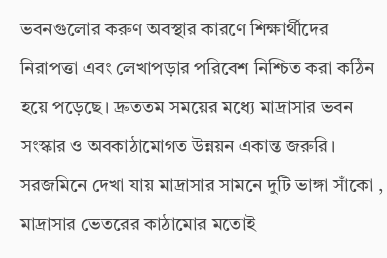ভবনগুলোর করুণ অবস্থার কারণে শিক্ষার্থীদের নিরাপত্তা এবং লেখাপড়ার পরিবেশ নিশ্চিত করা কঠিন হয়ে পড়েছে। দ্রুততম সময়ের মধ্যে মাদ্রাসার ভবন সংস্কার ও অবকাঠামোগত উন্নয়ন একান্ত জরুরি। সরজমিনে দেখা যায় মাদ্রাসার সামনে দুটি ভাঙ্গা সাঁকো , মাদ্রাসার ভেতরের কাঠামোর মতোই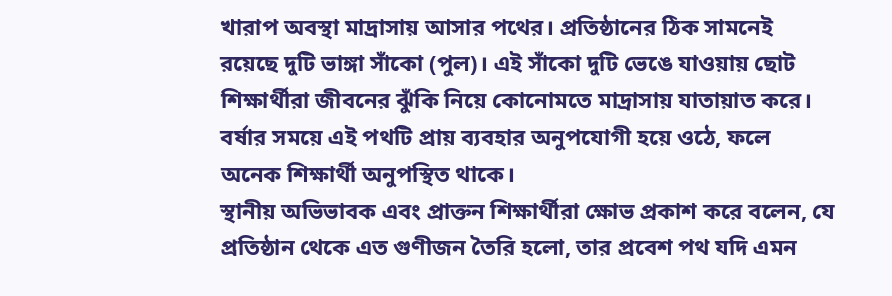খারাপ অবস্থা মাদ্রাসায় আসার পথের। প্রতিষ্ঠানের ঠিক সামনেই রয়েছে দুটি ভাঙ্গা সাঁকো (পুল)। এই সাঁকো দুটি ভেঙে যাওয়ায় ছোট শিক্ষার্থীরা জীবনের ঝুঁকি নিয়ে কোনোমতে মাদ্রাসায় যাতায়াত করে। বর্ষার সময়ে এই পথটি প্রায় ব্যবহার অনুপযোগী হয়ে ওঠে, ফলে অনেক শিক্ষার্থী অনুপস্থিত থাকে।
স্থানীয় অভিভাবক এবং প্রাক্তন শিক্ষার্থীরা ক্ষোভ প্রকাশ করে বলেন, যে প্রতিষ্ঠান থেকে এত গুণীজন তৈরি হলো, তার প্রবেশ পথ যদি এমন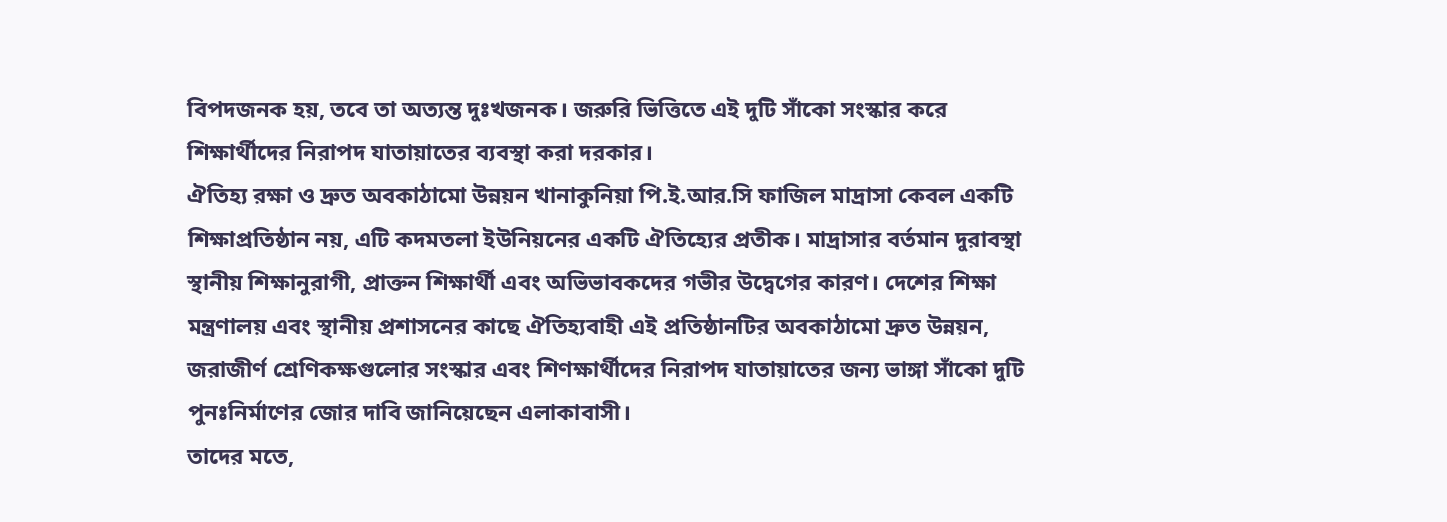বিপদজনক হয়, তবে তা অত্যন্ত দুঃখজনক। জরুরি ভিত্তিতে এই দুটি সাঁকো সংস্কার করে শিক্ষার্থীদের নিরাপদ যাতায়াতের ব্যবস্থা করা দরকার।
ঐতিহ্য রক্ষা ও দ্রুত অবকাঠামো উন্নয়ন খানাকুনিয়া পি.ই.আর.সি ফাজিল মাদ্রাসা কেবল একটি শিক্ষাপ্রতিষ্ঠান নয়, এটি কদমতলা ইউনিয়নের একটি ঐতিহ্যের প্রতীক। মাদ্রাসার বর্তমান দুরাবস্থা স্থানীয় শিক্ষানুরাগী, প্রাক্তন শিক্ষার্থী এবং অভিভাবকদের গভীর উদ্বেগের কারণ। দেশের শিক্ষা মন্ত্রণালয় এবং স্থানীয় প্রশাসনের কাছে ঐতিহ্যবাহী এই প্রতিষ্ঠানটির অবকাঠামো দ্রুত উন্নয়ন, জরাজীর্ণ শ্রেণিকক্ষগুলোর সংস্কার এবং শিণক্ষার্থীদের নিরাপদ যাতায়াতের জন্য ভাঙ্গা সাঁকো দুটি পুনঃনির্মাণের জোর দাবি জানিয়েছেন এলাকাবাসী।
তাদের মতে,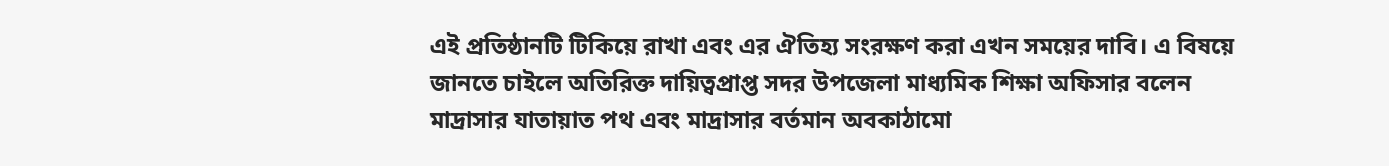এই প্রতিষ্ঠানটি টিকিয়ে রাখা এবং এর ঐতিহ্য সংরক্ষণ করা এখন সময়ের দাবি। এ বিষয়ে জানতে চাইলে অতিরিক্ত দায়িত্বপ্রাপ্ত সদর উপজেলা মাধ্যমিক শিক্ষা অফিসার বলেন মাদ্রাসার যাতায়াত পথ এবং মাদ্রাসার বর্তমান অবকাঠামো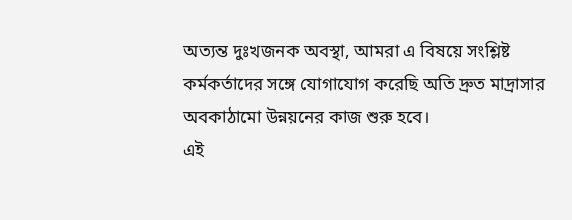অত্যন্ত দুঃখজনক অবস্থা, আমরা এ বিষয়ে সংশ্লিষ্ট কর্মকর্তাদের সঙ্গে যোগাযোগ করেছি অতি দ্রুত মাদ্রাসার অবকাঠামো উন্নয়নের কাজ শুরু হবে।
এই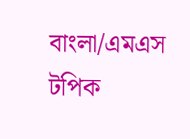বাংলা/এমএস
টপিক